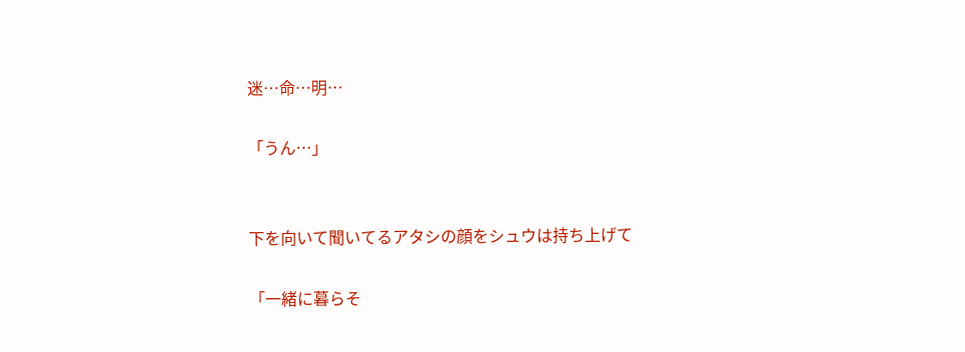迷…命…明…

「うん…」


下を向いて聞いてるアタシの顔をシュウは持ち上げて

「一緒に暮らそ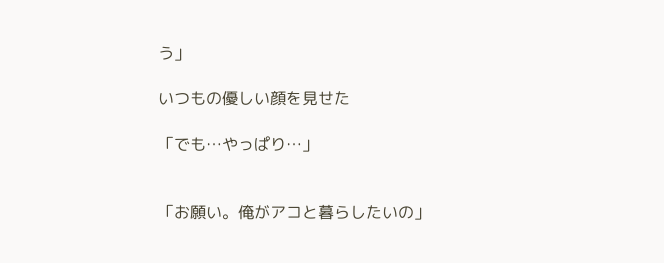う」

いつもの優しい顔を見せた

「でも…やっぱり…」


「お願い。俺がアコと暮らしたいの」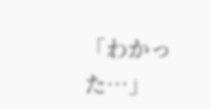「わかった…」